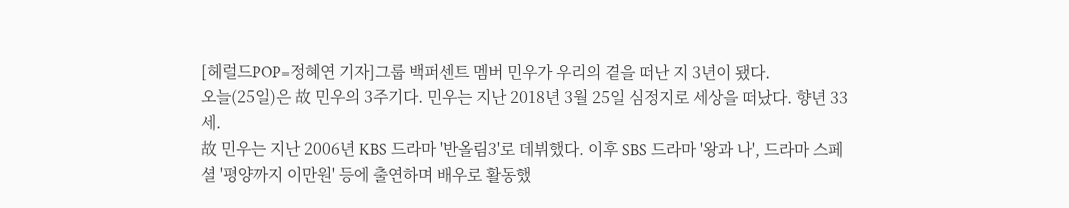[헤럴드POP=정혜연 기자]그룹 백퍼센트 멤버 민우가 우리의 곁을 떠난 지 3년이 됐다.
오늘(25일)은 故 민우의 3주기다. 민우는 지난 2018년 3월 25일 심정지로 세상을 떠났다. 향년 33세.
故 민우는 지난 2006년 KBS 드라마 '반올림3'로 데뷔했다. 이후 SBS 드라마 '왕과 나', 드라마 스페셜 '평양까지 이만원' 등에 출연하며 배우로 활동했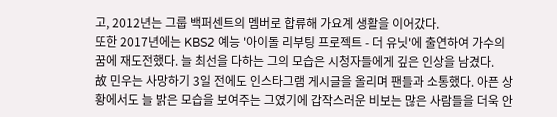고, 2012년는 그룹 백퍼센트의 멤버로 합류해 가요계 생활을 이어갔다.
또한 2017년에는 KBS2 예능 '아이돌 리부팅 프로젝트 - 더 유닛'에 출연하여 가수의 꿈에 재도전했다. 늘 최선을 다하는 그의 모습은 시청자들에게 깊은 인상을 남겼다.
故 민우는 사망하기 3일 전에도 인스타그램 게시글을 올리며 팬들과 소통했다. 아픈 상황에서도 늘 밝은 모습을 보여주는 그였기에 갑작스러운 비보는 많은 사람들을 더욱 안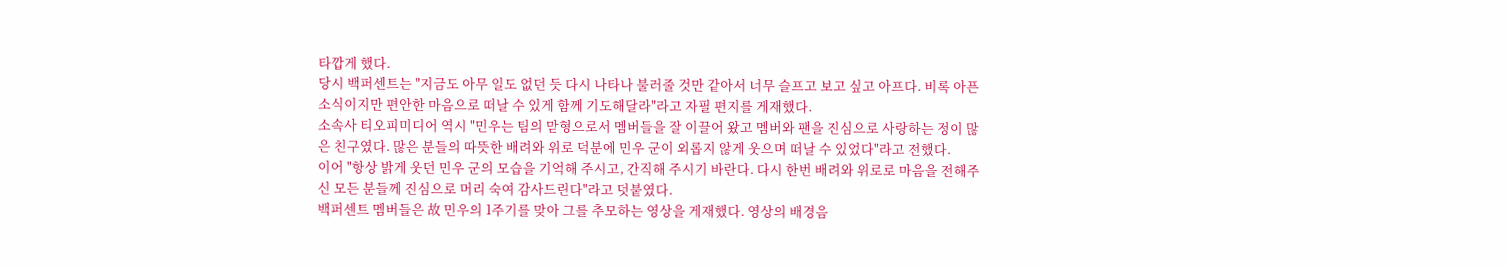타깝게 했다.
당시 백퍼센트는 "지금도 아무 일도 없던 듯 다시 나타나 불러줄 것만 같아서 너무 슬프고 보고 싶고 아프다. 비록 아픈 소식이지만 편안한 마음으로 떠날 수 있게 함께 기도해달라"라고 자필 편지를 게재했다.
소속사 티오피미디어 역시 "민우는 팀의 맏형으로서 멤버들을 잘 이끌어 왔고 멤버와 팬을 진심으로 사랑하는 정이 많은 친구였다. 많은 분들의 따뜻한 배려와 위로 덕분에 민우 군이 외롭지 않게 웃으며 떠날 수 있었다"라고 전했다.
이어 "항상 밝게 웃던 민우 군의 모습을 기억해 주시고, 간직해 주시기 바란다. 다시 한번 배려와 위로로 마음을 전해주신 모든 분들께 진심으로 머리 숙여 감사드린다"라고 덧붙였다.
백퍼센트 멤버들은 故 민우의 1주기를 맞아 그를 추모하는 영상을 게재했다. 영상의 배경음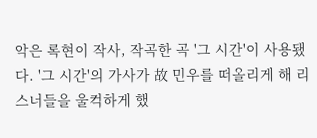악은 록현이 작사, 작곡한 곡 '그 시간'이 사용됐다. '그 시간'의 가사가 故 민우를 떠올리게 해 리스너들을 울컥하게 했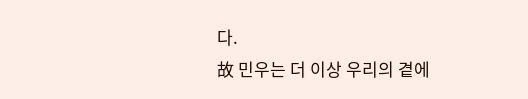다.
故 민우는 더 이상 우리의 곁에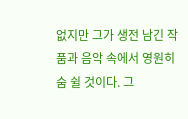없지만 그가 생전 남긴 작품과 음악 속에서 영원히 숨 쉴 것이다. 그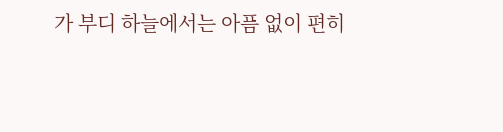가 부디 하늘에서는 아픔 없이 편히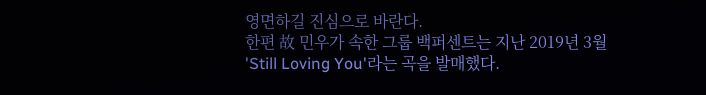영면하길 진심으로 바란다.
한편 故 민우가 속한 그룹 백퍼센트는 지난 2019년 3월 'Still Loving You'라는 곡을 발매했다.